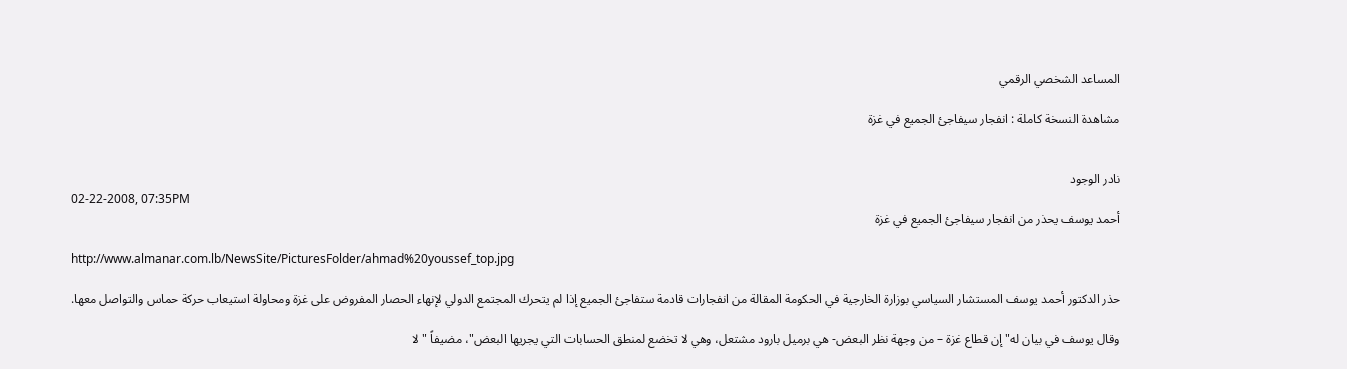المساعد الشخصي الرقمي

مشاهدة النسخة كاملة : انفجار سيفاجئ الجميع في غزة


نادر الوجود
02-22-2008, 07:35PM
أحمد يوسف يحذر من انفجار سيفاجئ الجميع في غزة

http://www.almanar.com.lb/NewsSite/PicturesFolder/ahmad%20youssef_top.jpg

حذر الدكتور أحمد يوسف المستشار السياسي بوزارة الخارجية في الحكومة المقالة من انفجارات قادمة ستفاجئ الجميع إذا لم يتحرك المجتمع الدولي لإنهاء الحصار المفروض على غزة ومحاولة استيعاب حركة حماس والتواصل معها.

وقال يوسف في بيان له" إن قطاع غزة – من وجهة نظر البعض- هي برميل بارود مشتعل، وهي لا تخضع لمنطق الحسابات التي يجريها البعض"، مضيفاً " لا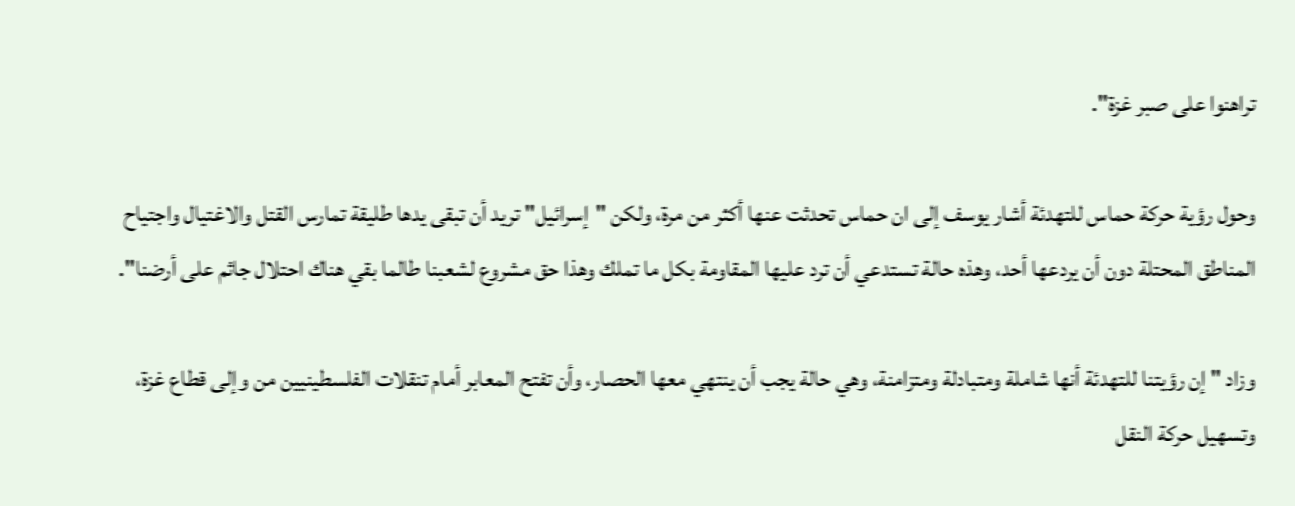تراهنوا على صبر غزة".

وحول رؤية حركة حماس للتهدئة أشار يوسف إلى ان حماس تحدثت عنها أكثر من مرة، ولكن "إسرائيل" تريد أن تبقى يدها طليقة تمارس القتل والاغتيال واجتياح المناطق المحتلة دون أن يردعها أحد، وهذه حالة تستدعي أن ترد عليها المقاومة بكل ما تملك وهذا حق مشروع لشعبنا طالما بقي هناك احتلال جاثم على أرضنا".

وزاد " إن رؤيتنا للتهدئة أنها شاملة ومتبادلة ومتزامنة، وهي حالة يجب أن ينتهي معها الحصار، وأن تفتح المعابر أمام تنقلات الفلسطينيين من وإلى قطاع غزة، وتسهيل حركة النقل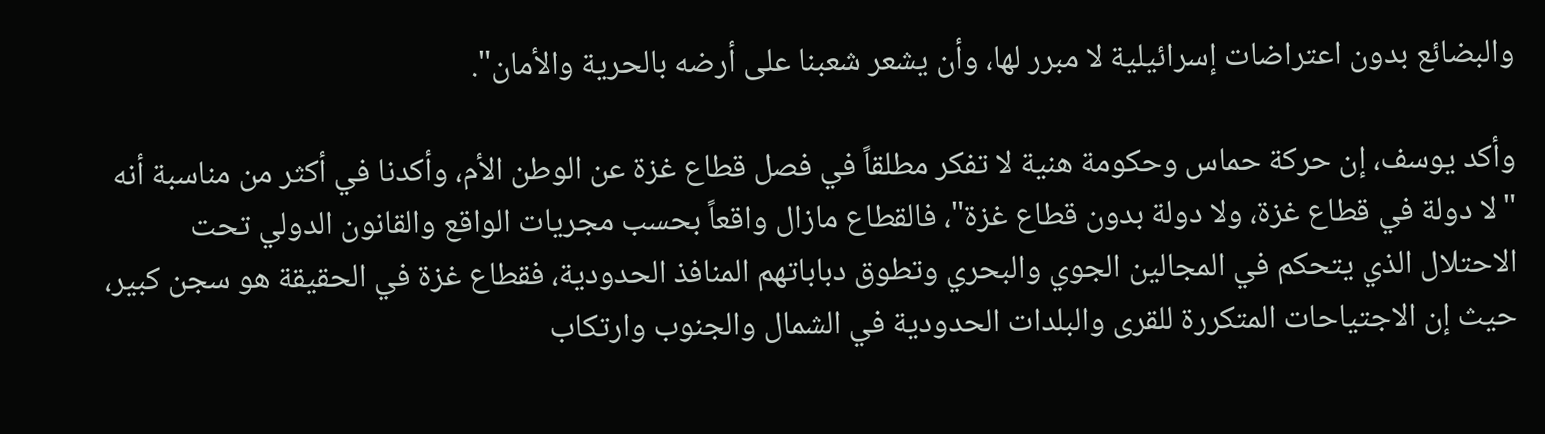والبضائع بدون اعتراضات إسرائيلية لا مبرر لها، وأن يشعر شعبنا على أرضه بالحرية والأمان".

وأكد يوسف، إن حركة حماس وحكومة هنية لا تفكر مطلقاً في فصل قطاع غزة عن الوطن الأم، وأكدنا في أكثر من مناسبة أنه "لا دولة في قطاع غزة، ولا دولة بدون قطاع غزة"، فالقطاع مازال واقعاً بحسب مجريات الواقع والقانون الدولي تحت الاحتلال الذي يتحكم في المجالين الجوي والبحري وتطوق دباباتهم المنافذ الحدودية، فقطاع غزة في الحقيقة هو سجن كبير، حيث إن الاجتياحات المتكررة للقرى والبلدات الحدودية في الشمال والجنوب وارتكاب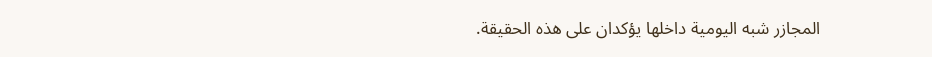المجازر شبه اليومية داخلها يؤكدان على هذه الحقيقة.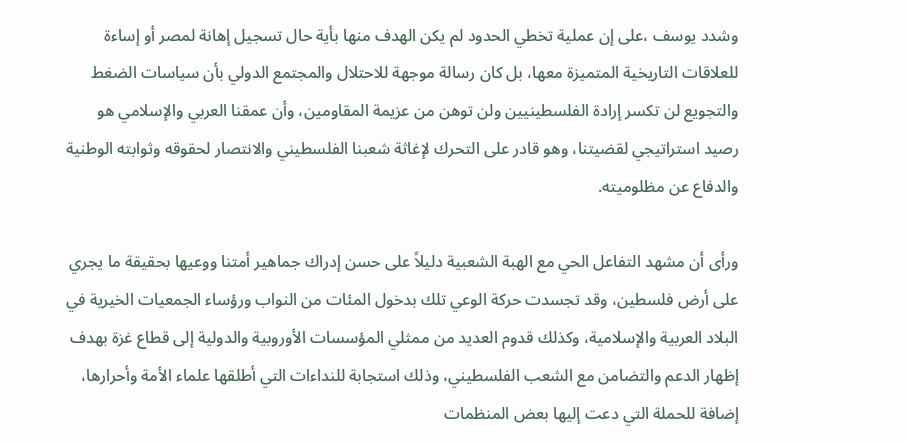وشدد يوسف ،على إن عملية تخطي الحدود لم يكن الهدف منها بأية حال تسجيل إهانة لمصر أو إساءة للعلاقات التاريخية المتميزة معها، بل كان رسالة موجهة للاحتلال والمجتمع الدولي بأن سياسات الضغط والتجويع لن تكسر إرادة الفلسطينيين ولن توهن من عزيمة المقاومين، وأن عمقنا العربي والإسلامي هو رصيد استراتيجي لقضيتنا، وهو قادر على التحرك لإغاثة شعبنا الفلسطيني والانتصار لحقوقه وثوابته الوطنية والدفاع عن مظلوميته.

ورأى أن مشهد التفاعل الحي مع الهبة الشعبية دليلاً على حسن إدراك جماهير أمتنا ووعيها بحقيقة ما يجري على أرض فلسطين، وقد تجسدت حركة الوعي تلك بدخول المئات من النواب ورؤساء الجمعيات الخيرية في البلاد العربية والإسلامية، وكذلك قدوم العديد من ممثلي المؤسسات الأوروبية والدولية إلى قطاع غزة بهدف إظهار الدعم والتضامن مع الشعب الفلسطيني، وذلك استجابة للنداءات التي أطلقها علماء الأمة وأحرارها، إضافة للحملة التي دعت إليها بعض المنظمات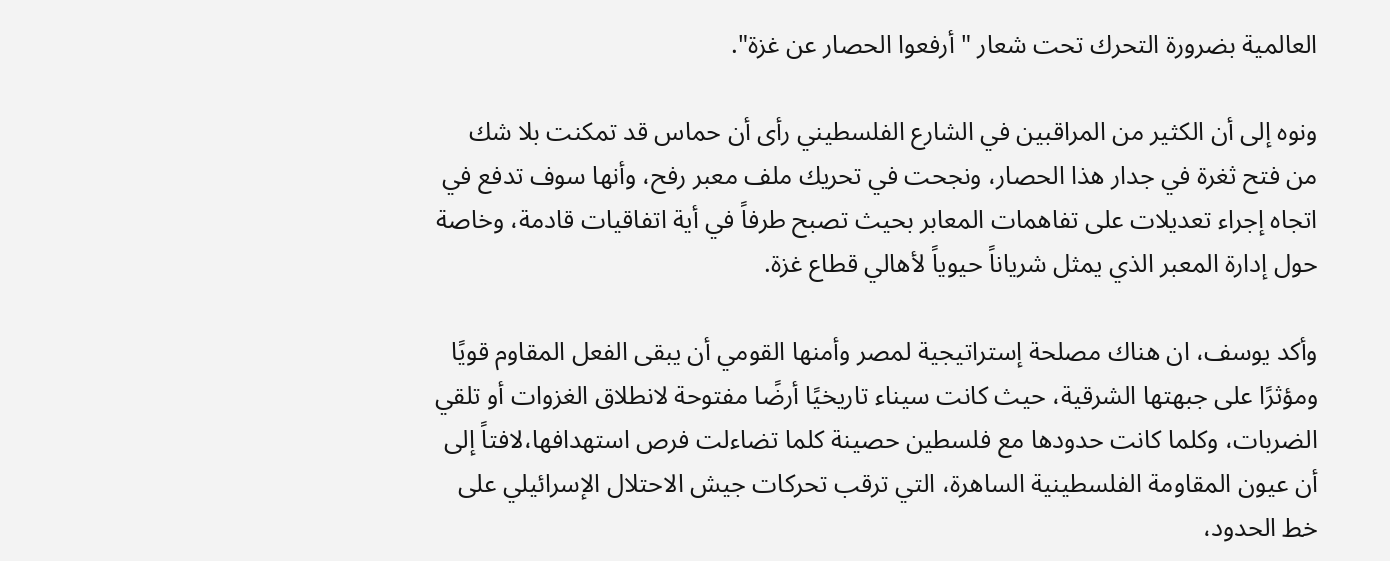العالمية بضرورة التحرك تحت شعار " أرفعوا الحصار عن غزة".

ونوه إلى أن الكثير من المراقبين في الشارع الفلسطيني رأى أن حماس قد تمكنت بلا شك من فتح ثغرة في جدار هذا الحصار، ونجحت في تحريك ملف معبر رفح، وأنها سوف تدفع في اتجاه إجراء تعديلات على تفاهمات المعابر بحيث تصبح طرفاً في أية اتفاقيات قادمة، وخاصة حول إدارة المعبر الذي يمثل شرياناً حيوياً لأهالي قطاع غزة.

وأكد يوسف، ان هناك مصلحة إستراتيجية لمصر وأمنها القومي أن يبقى الفعل المقاوم قويًا ومؤثرًا على جبهتها الشرقية، حيث كانت سيناء تاريخيًا أرضًا مفتوحة لانطلاق الغزوات أو تلقي الضربات، وكلما كانت حدودها مع فلسطين حصينة كلما تضاءلت فرص استهدافها،لافتاً إلى أن عيون المقاومة الفلسطينية الساهرة، التي ترقب تحركات جيش الاحتلال الإسرائيلي على خط الحدود،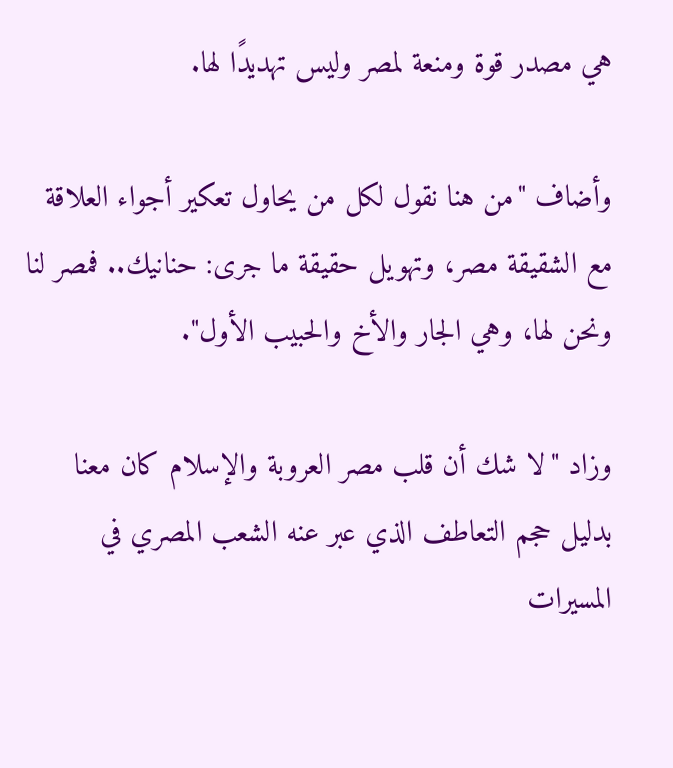هي مصدر قوة ومنعة لمصر وليس تهديدًا لها.

وأضاف "من هنا نقول لكل من يحاول تعكير أجواء العلاقة مع الشقيقة مصر، وتهويل حقيقة ما جرى: حنانيك.. فمصر لنا ونحن لها، وهي الجار والأخ والحبيب الأول".

وزاد "لا شك أن قلب مصر العروبة والإسلام كان معنا بدليل حجم التعاطف الذي عبر عنه الشعب المصري في المسيرات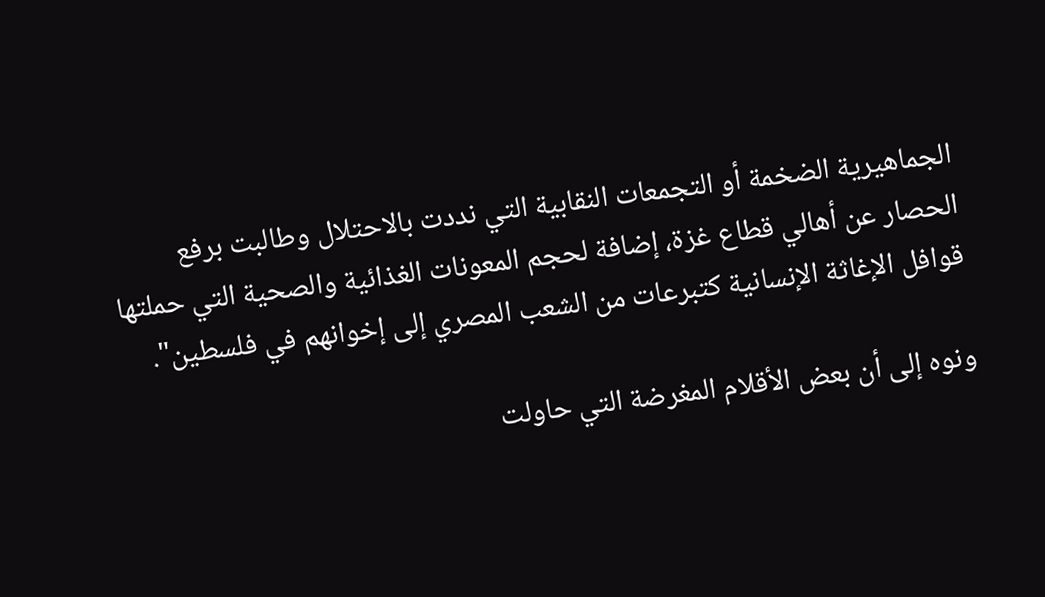الجماهيرية الضخمة أو التجمعات النقابية التي نددت بالاحتلال وطالبت برفع الحصار عن أهالي قطاع غزة، إضافة لحجم المعونات الغذائية والصحية التي حملتها قوافل الإغاثة الإنسانية كتبرعات من الشعب المصري إلى إخوانهم في فلسطين".

ونوه إلى أن بعض الأقلام المغرضة التي حاولت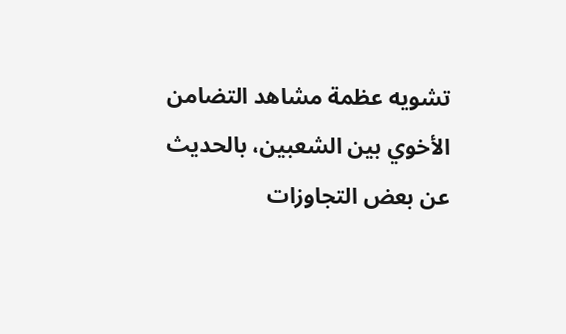تشويه عظمة مشاهد التضامن الأخوي بين الشعبين، بالحديث عن بعض التجاوزات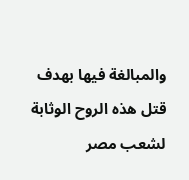والمبالغة فيها بهدف قتل هذه الروح الوثابة لشعب مصر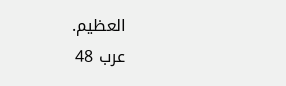العظيم.
عرب 48